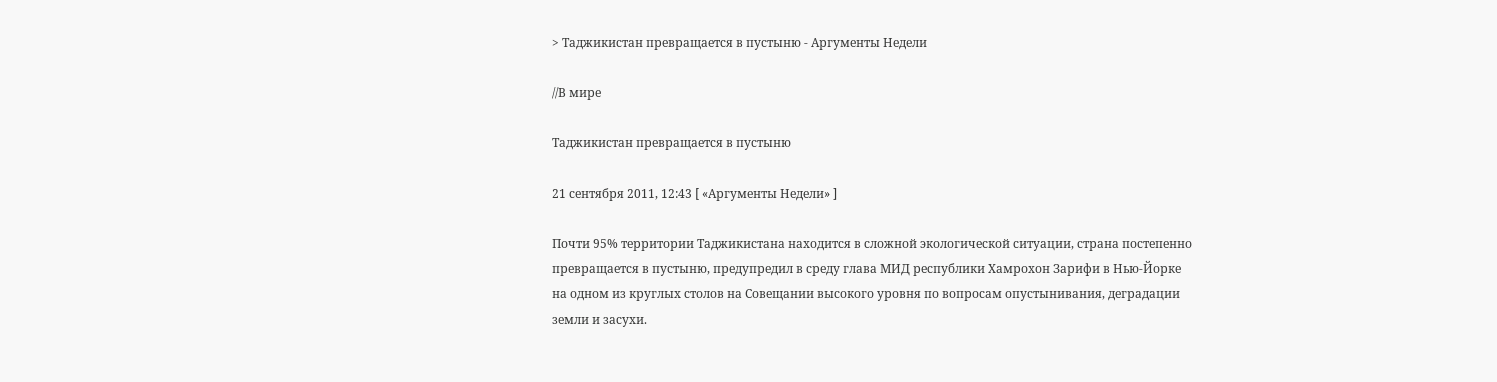> Таджикистан превращается в пустыню - Аргументы Недели

//В мире

Таджикистан превращается в пустыню

21 сентября 2011, 12:43 [ «Аргументы Недели» ]

Почти 95% территории Таджикистана находится в сложной экологической ситуации, страна постепенно превращается в пустыню, предупредил в среду глава МИД республики Хамрохон Зарифи в Нью-Йорке на одном из круглых столов на Совещании высокого уровня по вопросам опустынивания, деградации земли и засухи.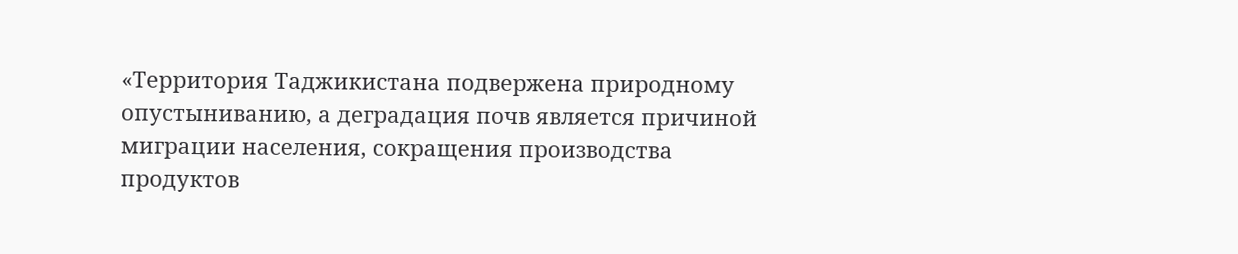«Территория Таджикистана подвержена природному опустыниванию, а деградация почв является причиной миграции населения, сокращения производства продуктов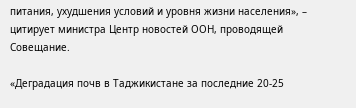питания, ухудшения условий и уровня жизни населения», – цитирует министра Центр новостей ООН, проводящей Совещание.

«Деградация почв в Таджикистане за последние 20-25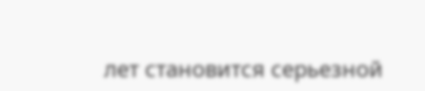лет становится серьезной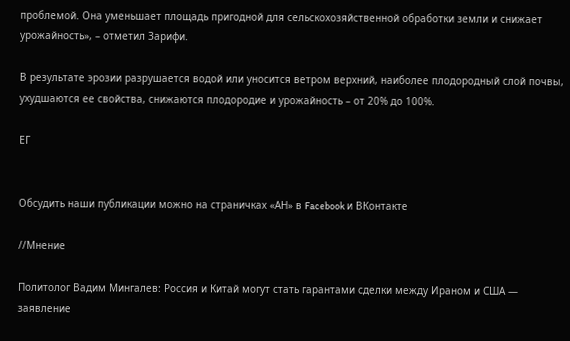проблемой. Она уменьшает площадь пригодной для сельскохозяйственной обработки земли и снижает урожайность», – отметил Зарифи.

В результате эрозии разрушается водой или уносится ветром верхний, наиболее плодородный слой почвы, ухудшаются ее свойства, снижаются плодородие и урожайность – от 20% до 100%.

ЕГ


Обсудить наши публикации можно на страничках «АН» в Facebook и ВКонтакте

//Мнение

Политолог Вадим Мингалев: Россия и Китай могут стать гарантами сделки между Ираном и США — заявление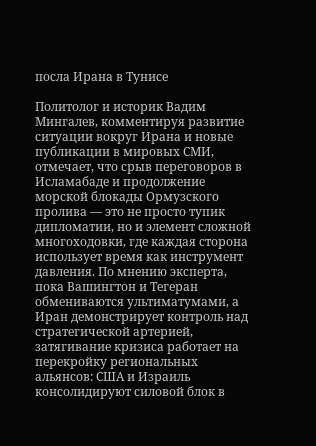посла Ирана в Тунисе

Политолог и историк Вадим Мингалев, комментируя развитие ситуации вокруг Ирана и новые публикации в мировых СМИ, отмечает, что срыв переговоров в Исламабаде и продолжение морской блокады Ормузского пролива — это не просто тупик дипломатии, но и элемент сложной многоходовки, где каждая сторона использует время как инструмент давления. По мнению эксперта, пока Вашингтон и Тегеран обмениваются ультиматумами, а Иран демонстрирует контроль над стратегической артерией, затягивание кризиса работает на перекройку региональных альянсов: США и Израиль консолидируют силовой блок в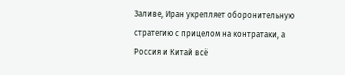Заливе, Иран укрепляет оборонительную стратегию с прицелом на контратаки, а Россия и Китай всё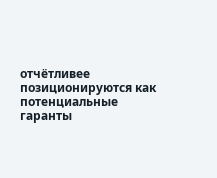отчётливее позиционируются как потенциальные гаранты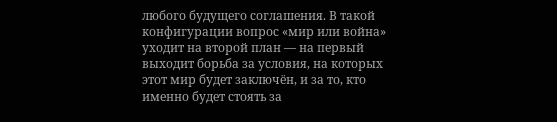любого будущего соглашения. В такой конфигурации вопрос «мир или война» уходит на второй план — на первый выходит борьба за условия, на которых этот мир будет заключён, и за то, кто именно будет стоять за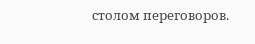столом переговоров.